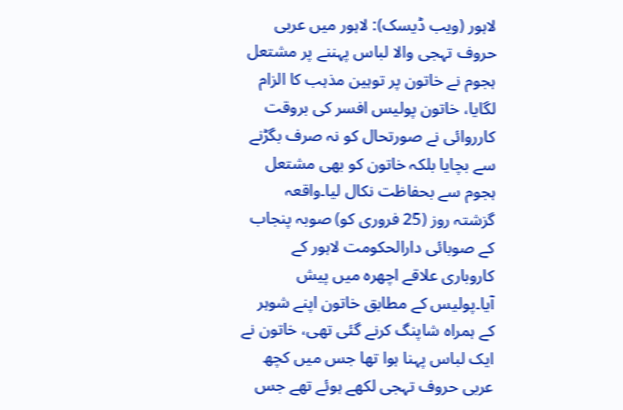لاہور (ویب ڈیسک): لاہور میں عربی حروف تہجی والا لباس پہننے پر مشتعل ہجوم نے خاتون پر توہین مذہب کا الزام لگایا، خاتون پولیس افسر کی بروقت کارروائی نے صورتحال کو نہ صرف بگڑنے سے بچایا بلکہ خاتون کو بھی مشتعل ہجوم سے بحفاظت نکال لیا۔واقعہ گزشتہ روز (25 فروری کو) صوبہ پنجاب کے صوبائی دارالحکومت لاہور کے کاروباری علاقے اچھرہ میں پیش آیا۔پولیس کے مطابق خاتون اپنے شوہر کے ہمراہ شاپنگ کرنے گئی تھی، خاتون نے ایک لباس پہنا ہوا تھا جس میں کچھ عربی حروف تہجی لکھے ہوئے تھے جس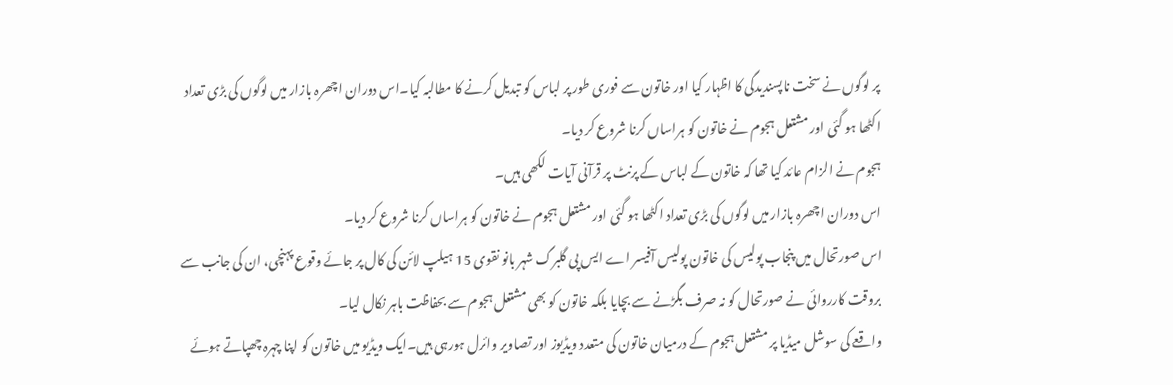پر لوگوں نے سخت ناپسندیدگی کا اظہار کیا اور خاتون سے فوری طور پر لباس کو تبدیل کرنے کا مطالبہ کیا۔اس دوران اچھرہ بازار میں لوگوں کی بڑی تعداد اکٹھا ہو گئی اور مشتعل ہجوم نے خاتون کو ہراساں کرنا شروع کر دیا۔
ہجوم نے الزام عائد کیا تھا کہ خاتون کے لباس کے پرنٹ پر قرآنی آیات لکھی ہیں۔
اس دوران اچھرہ بازار میں لوگوں کی بڑی تعداد اکٹھا ہو گئی اور مشتعل ہجوم نے خاتون کو ہراساں کرنا شروع کر دیا۔
اس صورتحال میں پنجاب پولیس کی خاتون پولیس آفیسر اے ایس پی گلبرگ شہر بانو نقوی 15 ہیلپ لائن کی کال پر جائے وقوع پہنچی، ان کی جانب سے بروقت کارروائی نے صورتحال کو نہ صرف بگڑنے سے بچایا بلکہ خاتون کو بھی مشتعل ہجوم سے بحفاظت باہر نکال لیا۔
واقعے کی سوشل میڈیا پر مشتعل ہجوم کے درمیان خاتون کی متعدد ویڈیوز اور تصاویر وائرل ہورہی ہیں۔ایک ویڈیو میں خاتون کو اپنا چہرہ چھپاتے ہوئے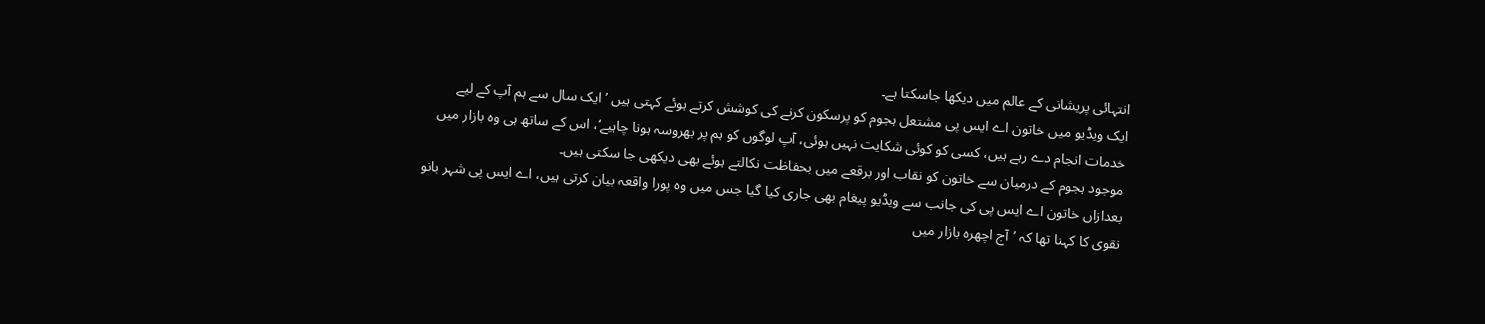انتہائی پریشانی کے عالم میں دیکھا جاسکتا ہے۔
ایک ویڈیو میں خاتون اے ایس پی مشتعل ہجوم کو پرسکون کرنے کی کوشش کرتے ہوئے کہتی ہیں ’ایک سال سے ہم آپ کے لیے خدمات انجام دے رہے ہیں، کسی کو کوئی شکایت نہیں ہوئی، آپ لوگوں کو ہم پر بھروسہ ہونا چاہیے‘، اس کے ساتھ ہی وہ بازار میں موجود ہجوم کے درمیان سے خاتون کو نقاب اور برقعے میں بحفاظت نکالتے ہوئے بھی دیکھی جا سکتی ہیں۔
بعدازاں خاتون اے ایس پی کی جانب سے ویڈیو پیغام بھی جاری کیا گیا جس میں وہ پورا واقعہ بیان کرتی ہیں، اے ایس پی شہر بانو نقوی کا کہنا تھا کہ ’آج اچھرہ بازار میں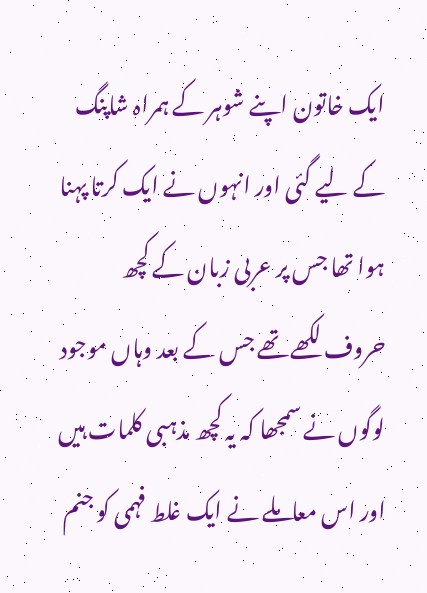ایک خاتون اپنے شوہر کے ہمراہ شاپنگ کے لیے گئی اور انہوں نے ایک کرتا پہنا ہوا تھا جس پر عربی زبان کے کچھ حروف لکھے تھے جس کے بعد وہاں موجود لوگوں نے سمجھا کہ یہ کچھ مذہبی کلمات ہیں اور اس معاملے نے ایک غلط فہمی کو جنم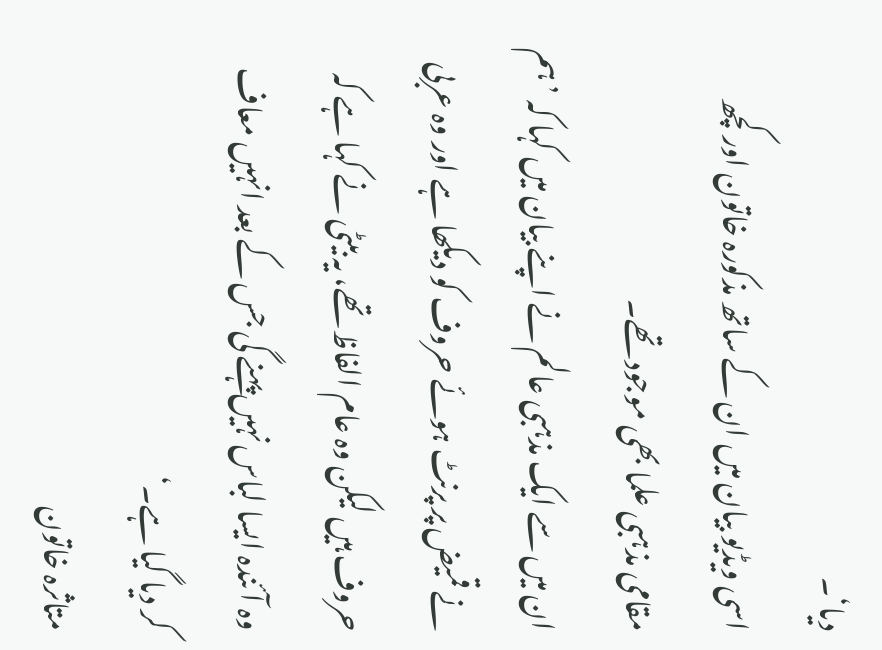دیا‘۔
اسی ویڈیو بیان میں ان کے ساتھ مذکورہ خاتون اور کچھ مقامی مذہبی علما بھی موجود تھے۔
ان میں سے ایک مذہبی عالم نے اپنے بیان میں کہا کہ ’ہم نے قمیض پر پرنٹ ہوئے حروف کو دیکھا ہے اور وہ عربی حروف ہیں لیکن وہ عام الفاظ تھے، یہ بیٹی نے کہا ہے کہ وہ آئندہ ایسا لباس نہیں پہنے گی جس کے بعد انہیں معاف کر دیا گیا ہے۔‘
متاثرہ خاتون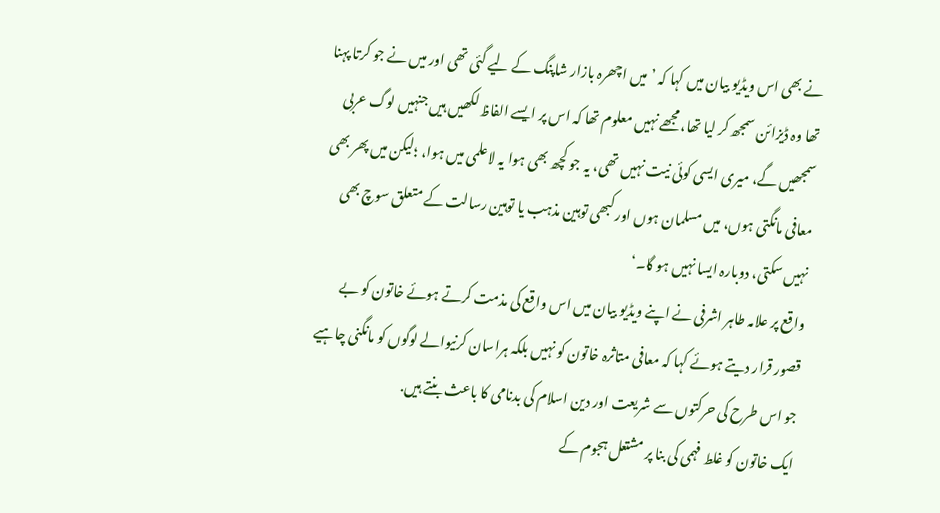نے بھی اس ویڈیو بیان میں کہا کہ ’میں اچھرہ بازار شاپنگ کے لیے گئی تھی اور میں نے جو کرتا پہنا تھا وہ ڈیزائن سمجھ کر لیا تھا، مجھے نہیں معلوم تھا کہ اس پر ایسے الفاظ لکھیں ہیں جنہیں لوگ عربی سمجھیں گے، میری ایسی کوئی نیت نہیں تھی، یہ جو کچھ بھی ہوا یہ لاعلمی میں ہوا، ؛لیکن میں پھر بھی معافی مانگتی ہوں، میں مسلمان ہوں اور کبھی توہین مذہب یا توہین رسالت کے متعلق سوچ بھی نہیں سکتی، دوبارہ ایسا نہیں ہو گا۔‘
واقع پر علامہ طاہر اشرفی نے اپنے ویڈیو بیان میں اس واقع کی مذمت کرتے ہوئے خاتون کو بے قصور قرار دیتے ہوئے کہا کہ معافی متاثرہ خاتون کو نہیں بلکہ ہراسان کرنیوالے لوگوں کو مانگنی چاہیے جو اس طرح کی حرکتوں سے شریعت اور دین اسلام کی بدنامی کا باعث بنتے ہیں.
ایک خاتون کو غلط فہمی کی بنا پر مشتعل ہجوم کے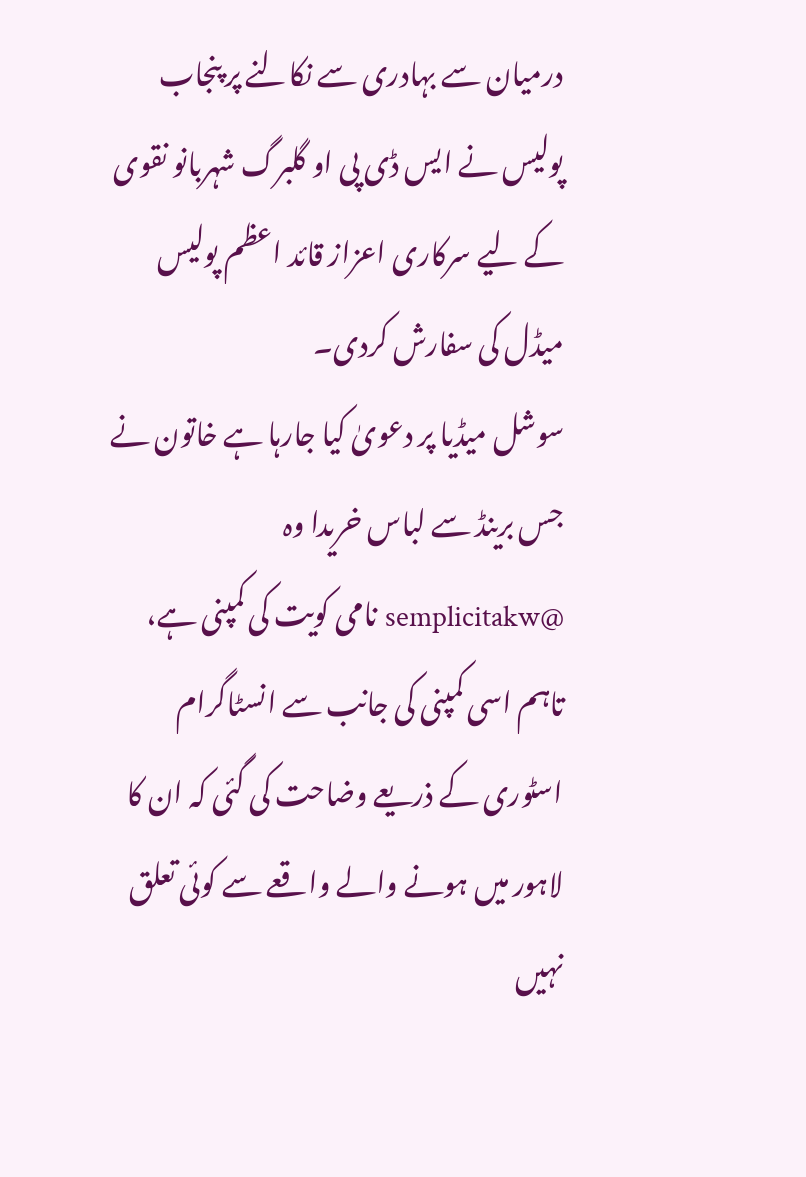درمیان سے بہادری سے نکالنے پر پنجاب پولیس نے ایس ڈی پی او گلبرگ شہربانو نقوی کے لیے سرکاری اعزاز قائد اعظم پولیس میڈل کی سفارش کردی۔
سوشل میڈیا پر دعویٰ کیا جارہا ہے خاتون نے جس برینڈ سے لباس خریدا وہ @semplicitakw نامی کویت کی کمپنی ہے، تاہم اسی کمپنی کی جانب سے انسٹاگرام اسٹوری کے ذریعے وضاحت کی گئی کہ ان کا لاہور میں ہونے والے واقعے سے کوئی تعلق نہیں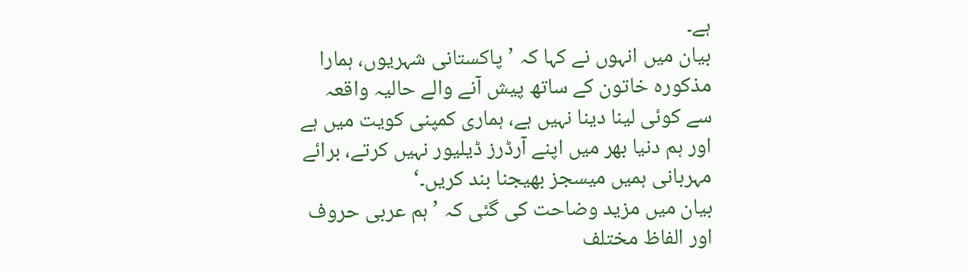ہے۔
بیان میں انہوں نے کہا کہ ’پاکستانی شہریوں، ہمارا مذکورہ خاتون کے ساتھ پیش آنے والے حالیہ واقعہ سے کوئی لینا دینا نہیں ہے، ہماری کمپنی کویت میں ہے اور ہم دنیا بھر میں اپنے آرڈرز ڈیلیور نہیں کرتے، برائے مہربانی ہمیں میسجز بھیجنا بند کریں۔‘
بیان میں مزید وضاحت کی گئی کہ ’ہم عربی حروف اور الفاظ مختلف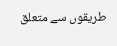طریقوں سے متعلق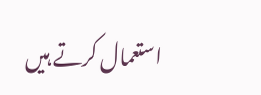استعمال کرتے ہیں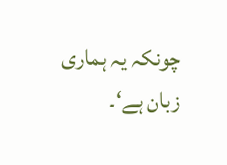چونکہ یہ ہماری زبان ہے‘۔